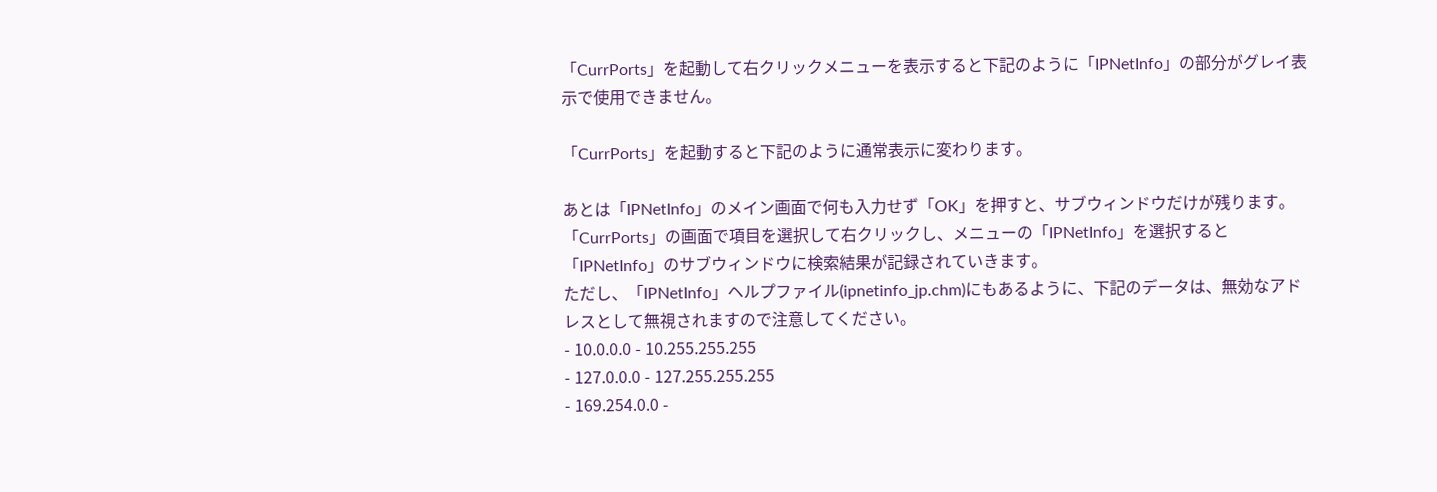「CurrPorts」を起動して右クリックメニューを表示すると下記のように「IPNetInfo」の部分がグレイ表示で使用できません。

「CurrPorts」を起動すると下記のように通常表示に変わります。

あとは「IPNetInfo」のメイン画面で何も入力せず「OK」を押すと、サブウィンドウだけが残ります。
「CurrPorts」の画面で項目を選択して右クリックし、メニューの「IPNetInfo」を選択すると「IPNetInfo」のサブウィンドウに検索結果が記録されていきます。
ただし、「IPNetInfo」ヘルプファイル(ipnetinfo_jp.chm)にもあるように、下記のデータは、無効なアドレスとして無視されますので注意してください。
- 10.0.0.0 - 10.255.255.255
- 127.0.0.0 - 127.255.255.255
- 169.254.0.0 -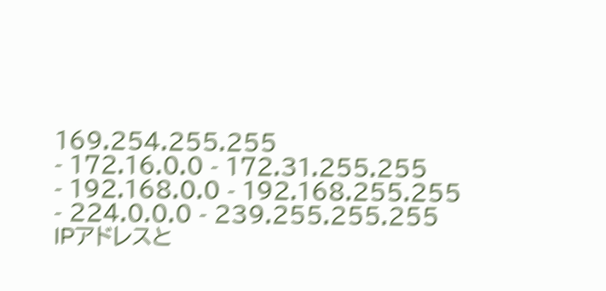169.254.255.255
- 172.16.0.0 - 172.31.255.255
- 192.168.0.0 - 192.168.255.255
- 224.0.0.0 - 239.255.255.255
IPアドレスと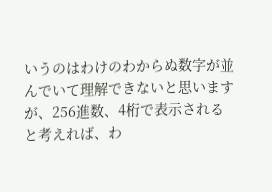いうのはわけのわからぬ数字が並んでいて理解できないと思いますが、256進数、4桁で表示されると考えれば、わ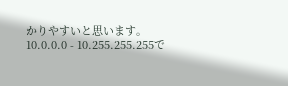かりやすいと思います。
10.0.0.0 - 10.255.255.255で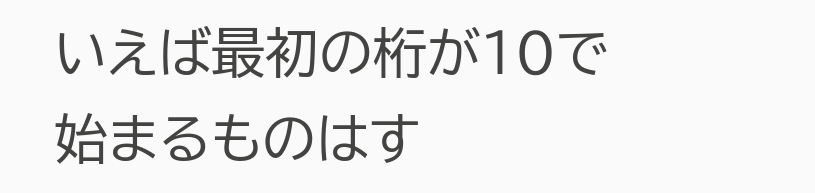いえば最初の桁が10で始まるものはす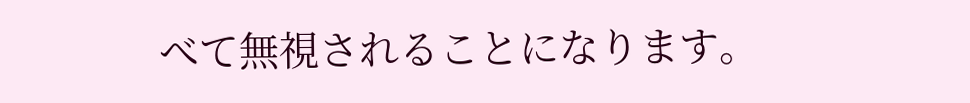べて無視されることになります。